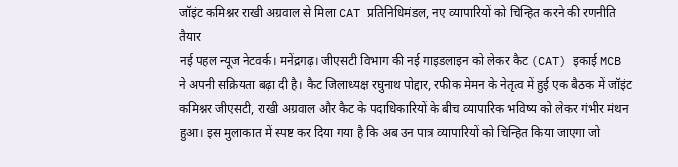जॉइंट कमिश्नर राखी अग्रवाल से मिला CAT प्रतिनिधिमंडल, नए व्यापारियों को चिन्हित करने की रणनीति तैयार
नई पहल न्यूज नेटवर्क। मनेंद्रगढ़। जीएसटी विभाग की नई गाइडलाइन को लेकर कैट (CAT) इकाई MCB ने अपनी सक्रियता बढ़ा दी है। कैट जिलाध्यक्ष रघुनाथ पोद्दार, रफीक मेमन के नेतृत्व में हुई एक बैठक में जॉइंट कमिश्नर जीएसटी, राखी अग्रवाल और कैट के पदाधिकारियों के बीच व्यापारिक भविष्य को लेकर गंभीर मंथन हुआ। इस मुलाकात में स्पष्ट कर दिया गया है कि अब उन पात्र व्यापारियों को चिन्हित किया जाएगा जो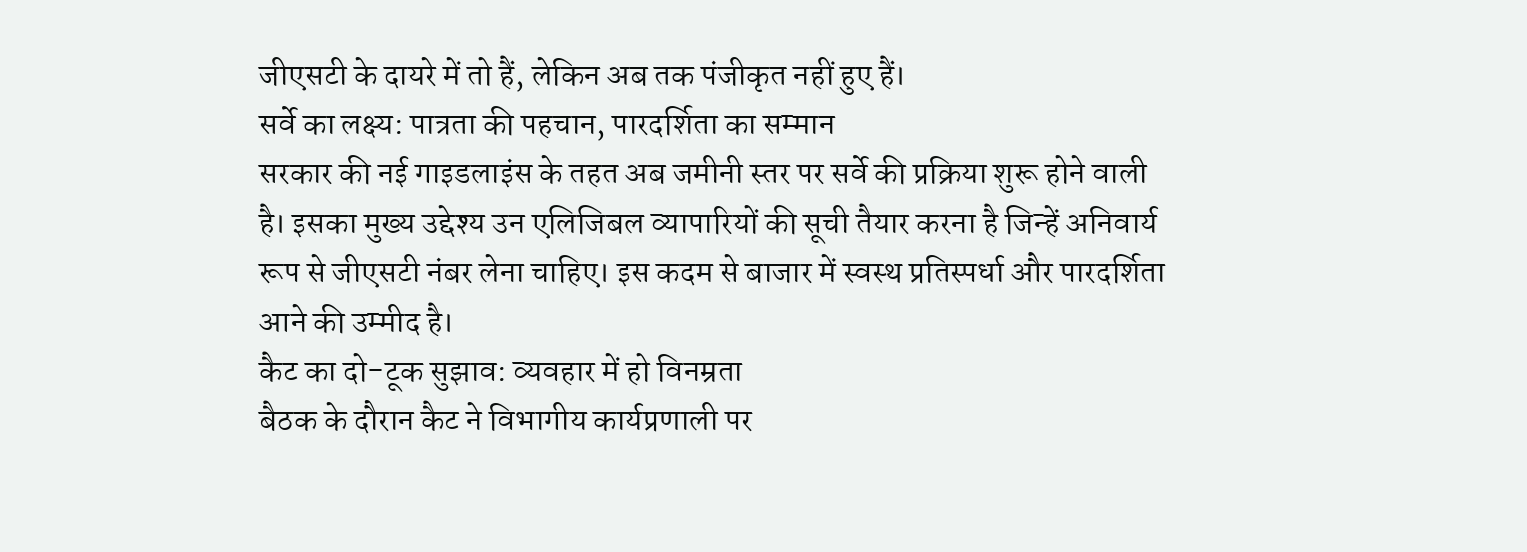जीएसटी के दायरे में तो हैं, लेकिन अब तक पंजीकृत नहीं हुए हैं।
सर्वे का लक्ष्य: पात्रता की पहचान, पारदर्शिता का सम्मान
सरकार की नई गाइडलाइंस के तहत अब जमीनी स्तर पर सर्वे की प्रक्रिया शुरू होने वाली है। इसका मुख्य उद्देश्य उन एलिजिबल व्यापारियों की सूची तैयार करना है जिन्हें अनिवार्य रूप से जीएसटी नंबर लेना चाहिए। इस कदम से बाजार में स्वस्थ प्रतिस्पर्धा और पारदर्शिता आने की उम्मीद है।
कैट का दो-टूक सुझाव: व्यवहार में हो विनम्रता
बैठक के दौरान कैट ने विभागीय कार्यप्रणाली पर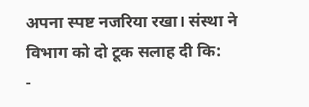अपना स्पष्ट नजरिया रखा। संस्था ने विभाग को दो टूक सलाह दी कि:
-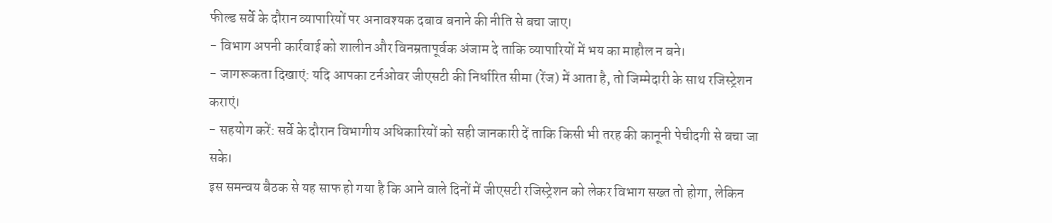फील्ड सर्वे के दौरान व्यापारियों पर अनावश्यक दबाव बनाने की नीति से बचा जाए।
- विभाग अपनी कार्रवाई को शालीन और विनम्रतापूर्वक अंजाम दे ताकि व्यापारियों में भय का माहौल न बने।
- जागरूकता दिखाएं: यदि आपका टर्नओवर जीएसटी की निर्धारित सीमा (रेंज) में आता है, तो जिम्मेदारी के साथ रजिस्ट्रेशन कराएं।
- सहयोग करें: सर्वे के दौरान विभागीय अधिकारियों को सही जानकारी दें ताकि किसी भी तरह की कानूनी पेचीदगी से बचा जा सके।
इस समन्वय बैठक से यह साफ हो गया है कि आने वाले दिनों में जीएसटी रजिस्ट्रेशन को लेकर विभाग सख्त तो होगा, लेकिन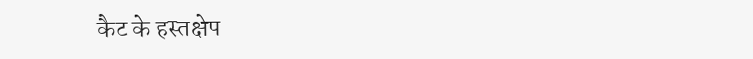कैट के हस्तक्षेप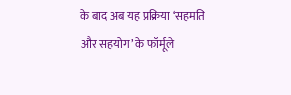के बाद अब यह प्रक्रिया ‘सहमति और सहयोग’ के फॉर्मूले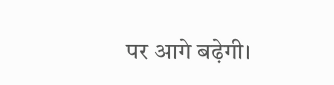पर आगे बढ़ेगी।